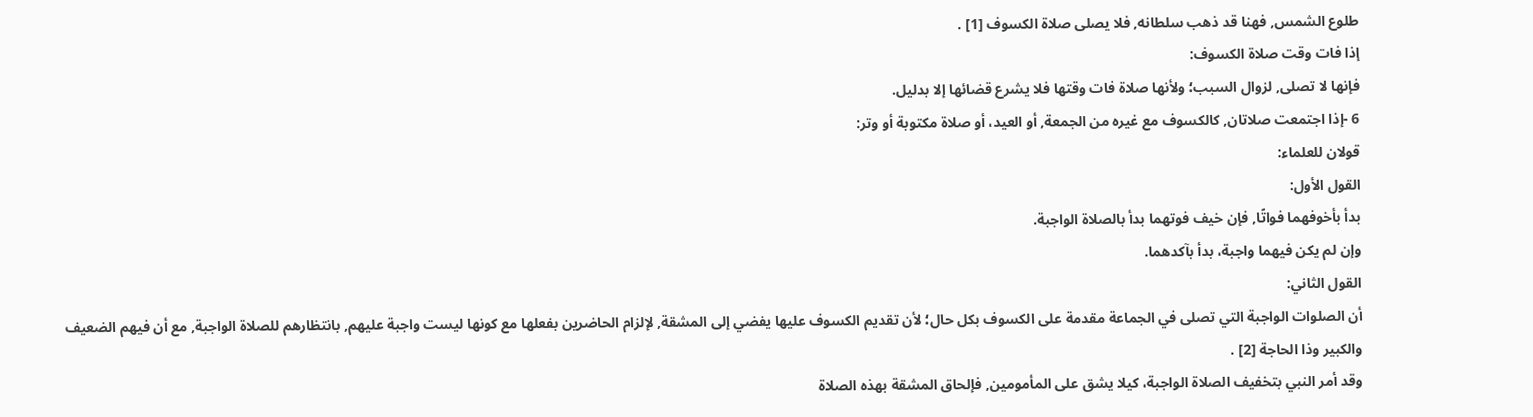طلوع الشمس, فهنا قد ذهب سلطانه, فلا يصلى صلاة الكسوف [1] .
إذا فات وقت صلاة الكسوف:
فإنها لا تصلى, لزوال السبب؛ ولأنها صلاة فات وقتها فلا يشرع قضائها إلا بدليل.
6 -إذا اجتمعت صلاتان, كالكسوف مع غيره من الجمعة, أو العيد، أو صلاة مكتوبة أو وتر:
قولان للعلماء:
القول الأول:
بدأ بأخوفهما فواتًا, فإن خيف فوتهما بدأ بالصلاة الواجبة.
وإن لم يكن فيهما واجبة، بدأ بآكدهما.
القول الثاني:
أن الصلوات الواجبة التي تصلى في الجماعة مقدمة على الكسوف بكل حال؛ لأن تقديم الكسوف عليها يفضي إلى المشقة, لإلزام الحاضرين بفعلها مع كونها ليست واجبة عليهم, بانتظارهم للصلاة الواجبة, مع أن فيهم الضعيف والكبير وذا الحاجة [2] .
وقد أمر النبي بتخفيف الصلاة الواجبة، كيلا يشق على المأمومين, فإلحاق المشقة بهذه الصلاة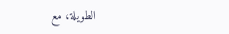الطويلة، مع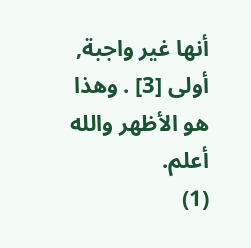أنها غير واجبة, أولى [3] . وهذا هو الأظهر والله أعلم.
(1)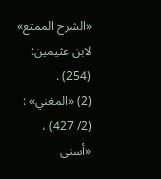«الشرح الممتع» لابن عثيمين: (254) .
(2) «المغني» : (2/ 427) ، «أسنى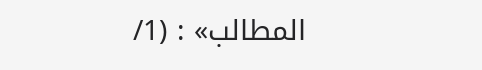المطالب» : (1/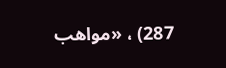287) ، «مواهب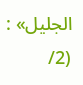الجليل» : (2/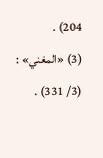204) .
(3) «المغني» : (3/ 331) .